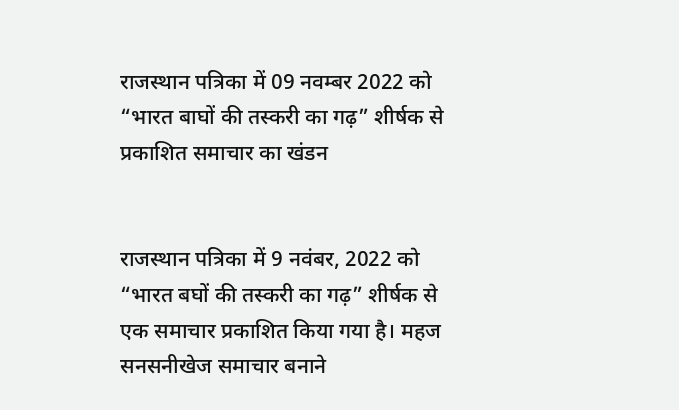राजस्थान पत्रिका में 09 नवम्बर 2022 को “भारत बाघों की तस्करी का गढ़” शीर्षक से प्रकाशित समाचार का खंडन


राजस्थान पत्रिका में 9 नवंबर, 2022 को “भारत बघों की तस्करी का गढ़” शीर्षक से एक समाचार प्रकाशित किया गया है। महज सनसनीखेज समाचार बनाने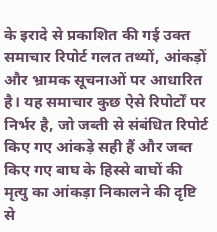के इरादे से प्रकाशित की गई उक्त समाचार रिपोर्ट गलत तथ्यों, आंकड़ों और भ्रामक सूचनाओं पर आधारित है। यह समाचार कुछ ऐसे रिपोर्टों पर निर्भर है, जो जब्ती से संबंधित रिपोर्ट किए गए आंकड़े सही हैं और जब्त किए गए बाघ के हिस्से बाघों की मृत्यु का आंकड़ा निकालने की दृष्टि से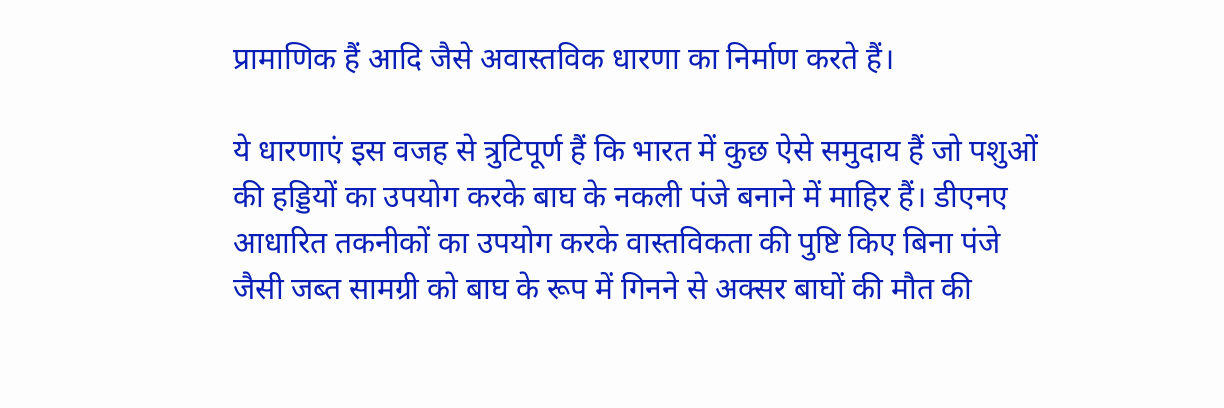प्रामाणिक हैं आदि जैसे अवास्तविक धारणा का निर्माण करते हैं।

ये धारणाएं इस वजह से त्रुटिपूर्ण हैं कि भारत में कुछ ऐसे समुदाय हैं जो पशुओं की हड्डियों का उपयोग करके बाघ के नकली पंजे बनाने में माहिर हैं। डीएनए आधारित तकनीकों का उपयोग करके वास्तविकता की पुष्टि किए बिना पंजे जैसी जब्त सामग्री को बाघ के रूप में गिनने से अक्सर बाघों की मौत की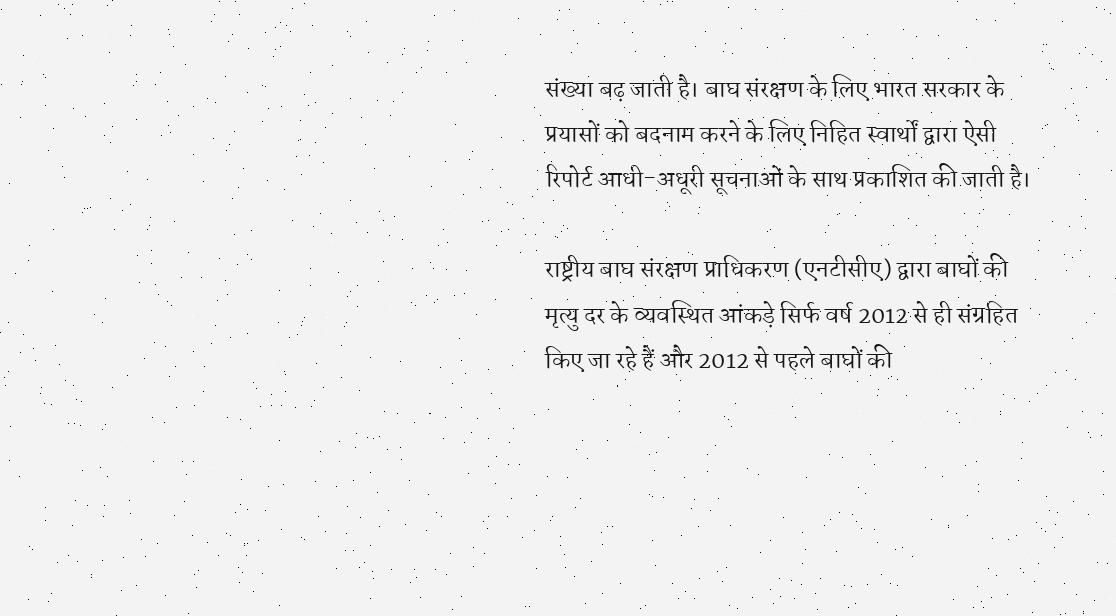संख्या बढ़ जाती है। बाघ संरक्षण के लिए भारत सरकार के प्रयासों को बदनाम करने के लिए निहित स्वार्थों द्वारा ऐसी रिपोर्ट आधी-अधूरी सूचनाओं के साथ प्रकाशित की जाती है।

राष्ट्रीय बाघ संरक्षण प्राधिकरण (एनटीसीए) द्वारा बाघों की मृत्यु दर के व्यवस्थित आंकड़े सिर्फ वर्ष 2012 से ही संग्रहित किए जा रहे हैं और 2012 से पहले बाघों की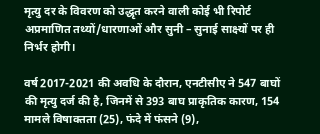मृत्यु दर के विवरण को उद्धृत करने वाली कोई भी रिपोर्ट अप्रमाणित तथ्यों/धारणाओं और सुनी – सुनाई साक्ष्यों पर ही निर्भर होगी।

वर्ष 2017-2021 की अवधि के दौरान, एनटीसीए ने 547 बाघों की मृत्यु दर्ज की है, जिनमें से 393 बाघ प्राकृतिक कारण, 154 मामले विषाक्तता (25), फंदे में फंसने (9),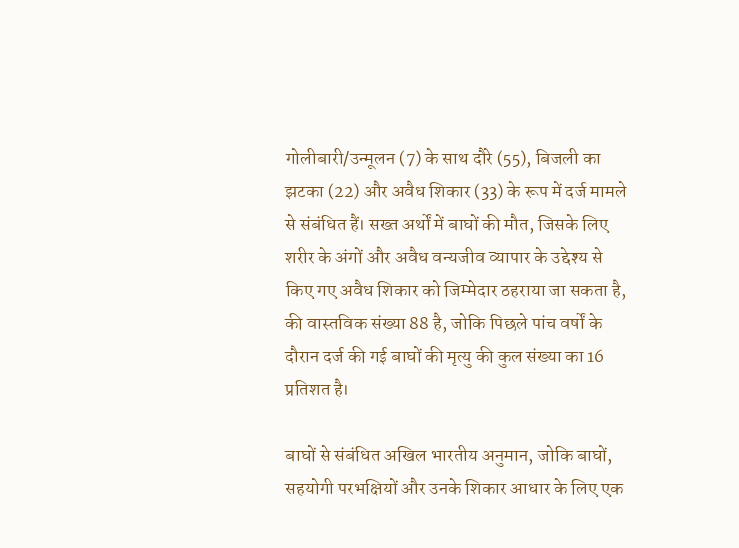गोलीबारी/उन्मूलन (7) के साथ दौरे (55), बिजली का झटका (22) और अवैध शिकार (33) के रूप में दर्ज मामले से संबंधित हैं। सख्त अर्थों में बाघों की मौत, जिसके लिए शरीर के अंगों और अवैध वन्यजीव व्यापार के उद्देश्य से किए गए अवैध शिकार को जिम्मेदार ठहराया जा सकता है, की वास्तविक संख्या 88 है, जोकि पिछले पांच वर्षों के दौरान दर्ज की गई बाघों की मृत्यु की कुल संख्या का 16 प्रतिशत है।

बाघों से संबंधित अखिल भारतीय अनुमान, जोकि बाघों, सहयोगी परभक्षियों और उनके शिकार आधार के लिए एक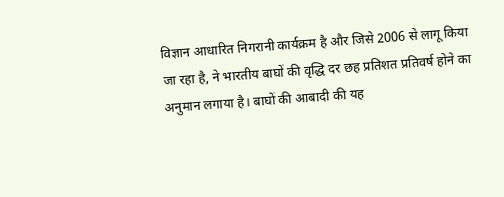विज्ञान आधारित निगरानी कार्यक्रम है और जिसे 2006 से लागू किया जा रहा है, ने भारतीय बाघों की वृद्धि दर छह प्रतिशत प्रतिवर्ष होने का अनुमान लगाया है। बाघों की आबादी की यह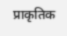प्राकृतिक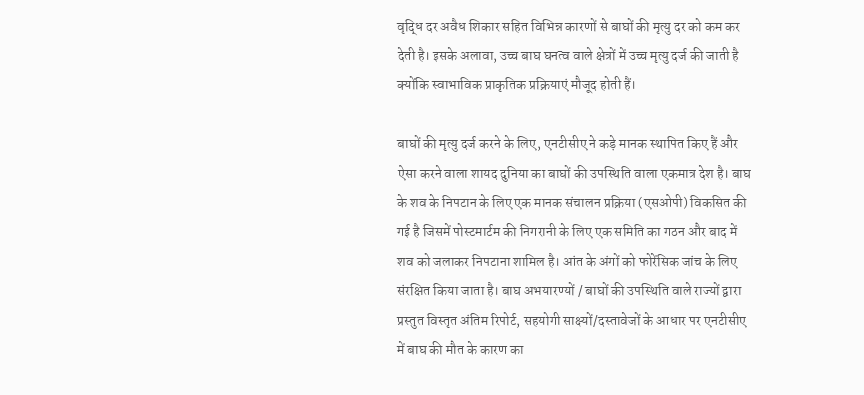वृद्धि दर अवैध शिकार सहित विभिन्न कारणों से बाघों की मृत्यु दर को कम कर देती है। इसके अलावा, उच्च बाघ घनत्व वाले क्षेत्रों में उच्च मृत्यु दर्ज की जाती है क्योंकि स्वाभाविक प्राकृतिक प्रक्रियाएं मौजूद होती हैं।

बाघों की मृत्यु दर्ज करने के लिए, एनटीसीए ने कड़े मानक स्थापित किए हैं और ऐसा करने वाला शायद दुनिया का बाघों की उपस्थिति वाला एकमात्र देश है। बाघ के शव के निपटान के लिए एक मानक संचालन प्रक्रिया (एसओपी) विकसित की गई है जिसमें पोस्टमार्टम की निगरानी के लिए एक समिति का गठन और बाद में शव को जलाकर निपटाना शामिल है। आंत के अंगों को फोरेंसिक जांच के लिए संरक्षित किया जाता है। बाघ अभयारण्यों / बाघों की उपस्थिति वाले राज्यों द्वारा प्रस्तुत विस्तृत अंतिम रिपोर्ट, सहयोगी साक्ष्यों/दस्तावेजों के आधार पर एनटीसीए में बाघ की मौत के कारण का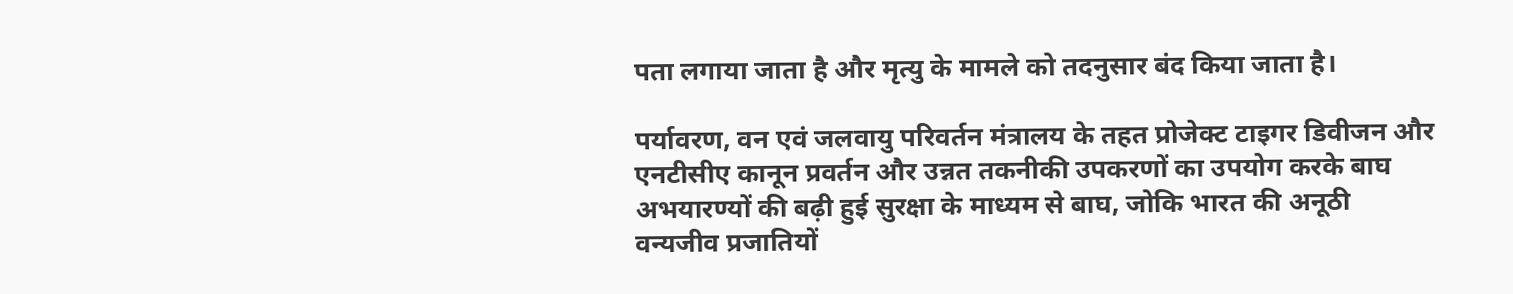पता लगाया जाता है और मृत्यु के मामले को तदनुसार बंद किया जाता है।

पर्यावरण, वन एवं जलवायु परिवर्तन मंत्रालय के तहत प्रोजेक्ट टाइगर डिवीजन और एनटीसीए कानून प्रवर्तन और उन्नत तकनीकी उपकरणों का उपयोग करके बाघ अभयारण्यों की बढ़ी हुई सुरक्षा के माध्यम से बाघ, जोकि भारत की अनूठी वन्यजीव प्रजातियों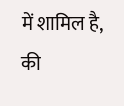में शामिल है, की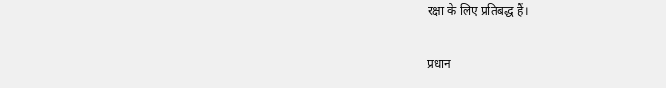रक्षा के लिए प्रतिबद्ध हैं।

प्रधान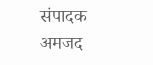संपादक अमजद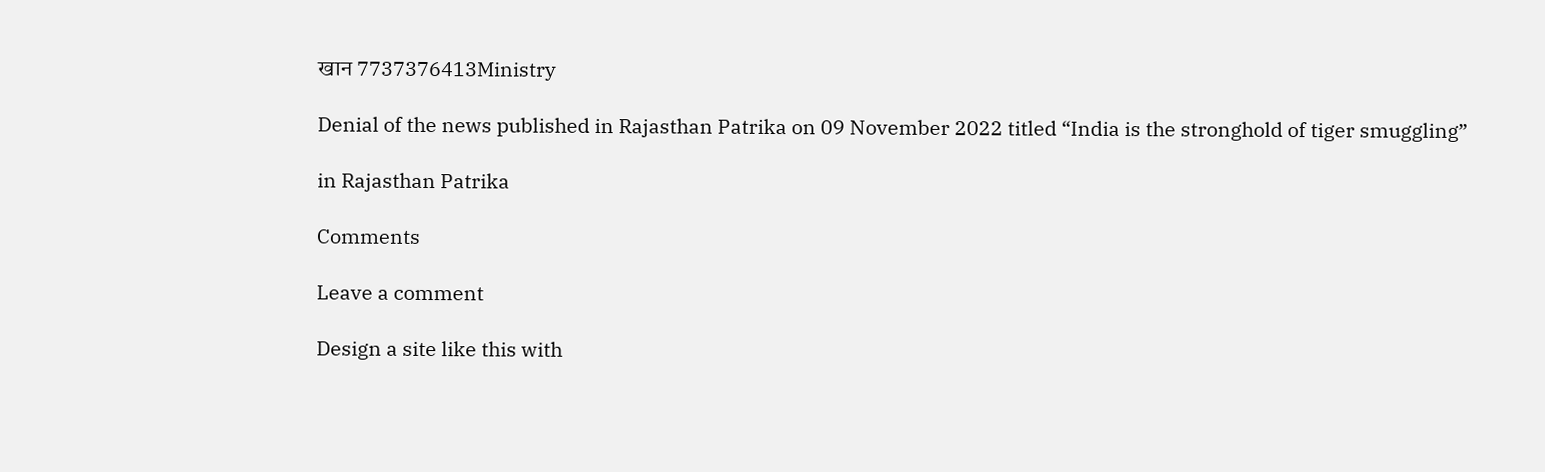खान 7737376413Ministry

Denial of the news published in Rajasthan Patrika on 09 November 2022 titled “India is the stronghold of tiger smuggling”

in Rajasthan Patrika

Comments

Leave a comment

Design a site like this with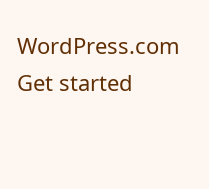WordPress.com
Get started